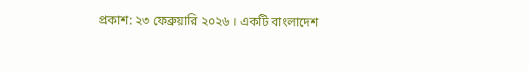প্রকাশ: ২৩ ফেব্রুয়ারি ২০২৬ । একটি বাংলাদেশ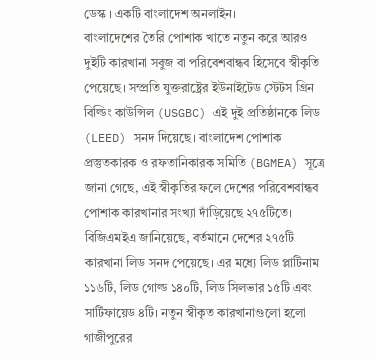ডেস্ক । একটি বাংলাদেশ অনলাইন।
বাংলাদেশের তৈরি পোশাক খাতে নতুন করে আরও দুইটি কারখানা সবুজ বা পরিবেশবান্ধব হিসেবে স্বীকৃতি পেয়েছে। সম্প্রতি যুক্তরাষ্ট্রের ইউনাইটেড স্টেটস গ্রিন বিল্ডিং কাউন্সিল (USGBC) এই দুই প্রতিষ্ঠানকে লিড (LEED) সনদ দিয়েছে। বাংলাদেশ পোশাক প্রস্তুতকারক ও রফতানিকারক সমিতি (BGMEA) সূত্রে জানা গেছে, এই স্বীকৃতির ফলে দেশের পরিবেশবান্ধব পোশাক কারখানার সংখ্যা দাঁড়িয়েছে ২৭৫টিতে।
বিজিএমইএ জানিয়েছে, বর্তমানে দেশের ২৭৫টি কারখানা লিড সনদ পেয়েছে। এর মধ্যে লিড প্লাটিনাম ১১৬টি, লিড গোল্ড ১৪০টি, লিড সিলভার ১৫টি এবং সার্টিফায়েড ৪টি। নতুন স্বীকৃত কারখানাগুলো হলো গাজীপুরের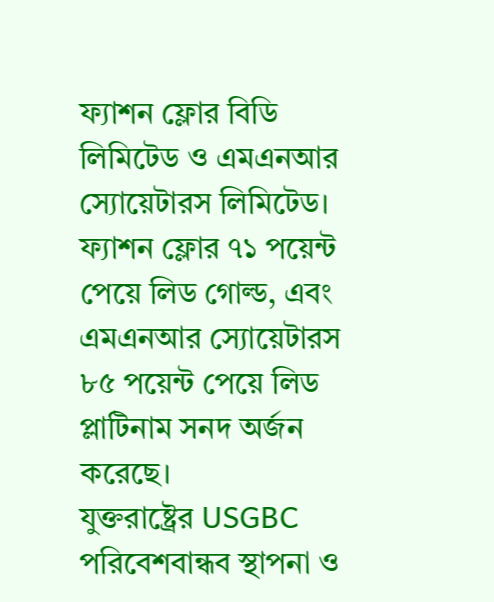ফ্যাশন ফ্লোর বিডি লিমিটেড ও এমএনআর স্যোয়েটারস লিমিটেড। ফ্যাশন ফ্লোর ৭১ পয়েন্ট পেয়ে লিড গোল্ড, এবং এমএনআর স্যোয়েটারস ৮৫ পয়েন্ট পেয়ে লিড প্লাটিনাম সনদ অর্জন করেছে।
যুক্তরাষ্ট্রের USGBC পরিবেশবান্ধব স্থাপনা ও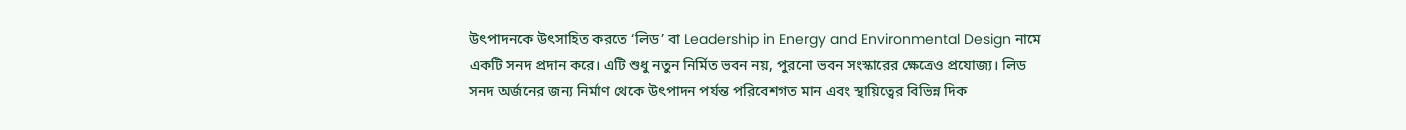উৎপাদনকে উৎসাহিত করতে ‘লিড’ বা Leadership in Energy and Environmental Design নামে একটি সনদ প্রদান করে। এটি শুধু নতুন নির্মিত ভবন নয়, পুরনো ভবন সংস্কারের ক্ষেত্রেও প্রযোজ্য। লিড সনদ অর্জনের জন্য নির্মাণ থেকে উৎপাদন পর্যন্ত পরিবেশগত মান এবং স্থায়িত্বের বিভিন্ন দিক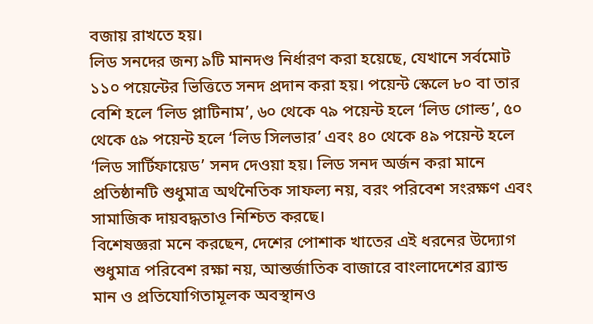বজায় রাখতে হয়।
লিড সনদের জন্য ৯টি মানদণ্ড নির্ধারণ করা হয়েছে, যেখানে সর্বমোট ১১০ পয়েন্টের ভিত্তিতে সনদ প্রদান করা হয়। পয়েন্ট স্কেলে ৮০ বা তার বেশি হলে ‘লিড প্লাটিনাম’, ৬০ থেকে ৭৯ পয়েন্ট হলে ‘লিড গোল্ড’, ৫০ থেকে ৫৯ পয়েন্ট হলে ‘লিড সিলভার’ এবং ৪০ থেকে ৪৯ পয়েন্ট হলে ‘লিড সার্টিফায়েড’ সনদ দেওয়া হয়। লিড সনদ অর্জন করা মানে প্রতিষ্ঠানটি শুধুমাত্র অর্থনৈতিক সাফল্য নয়, বরং পরিবেশ সংরক্ষণ এবং সামাজিক দায়বদ্ধতাও নিশ্চিত করছে।
বিশেষজ্ঞরা মনে করছেন, দেশের পোশাক খাতের এই ধরনের উদ্যোগ শুধুমাত্র পরিবেশ রক্ষা নয়, আন্তর্জাতিক বাজারে বাংলাদেশের ব্র্যান্ড মান ও প্রতিযোগিতামূলক অবস্থানও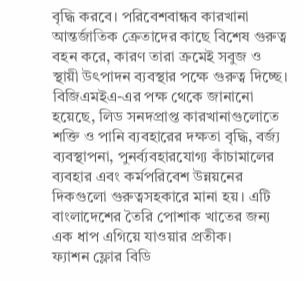বৃদ্ধি করবে। পরিবেশবান্ধব কারখানা আন্তর্জাতিক ক্রেতাদের কাছে বিশেষ গুরুত্ব বহন করে, কারণ তারা ক্রমেই সবুজ ও স্থায়ী উৎপাদন ব্যবস্থার পক্ষে গুরুত্ব দিচ্ছে।
বিজিএমইএ-এর পক্ষ থেকে জানানো হয়েছে, লিড সনদপ্রাপ্ত কারখানাগুলোতে শক্তি ও পানি ব্যবহারের দক্ষতা বৃদ্ধি, বর্জ্য ব্যবস্থাপনা, পুনর্ব্যবহারযোগ্য কাঁচামালের ব্যবহার এবং কর্মপরিবেশ উন্নয়নের দিকগুলো গুরুত্বসহকারে মানা হয়। এটি বাংলাদেশের তৈরি পোশাক খাতের জন্য এক ধাপ এগিয়ে যাওয়ার প্রতীক।
ফ্যাশন ফ্লোর বিডি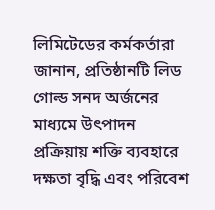লিমিটেডের কর্মকর্তারা জানান, প্রতিষ্ঠানটি লিড গোল্ড সনদ অর্জনের মাধ্যমে উৎপাদন প্রক্রিয়ায় শক্তি ব্যবহারে দক্ষতা বৃদ্ধি এবং পরিবেশ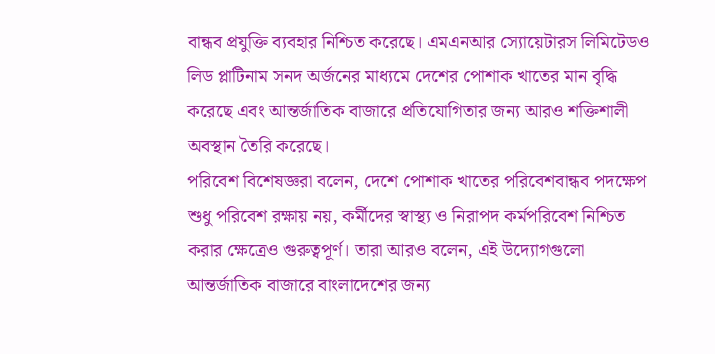বান্ধব প্রযুক্তি ব্যবহার নিশ্চিত করেছে। এমএনআর স্যোয়েটারস লিমিটেডও লিড প্লাটিনাম সনদ অর্জনের মাধ্যমে দেশের পোশাক খাতের মান বৃদ্ধি করেছে এবং আন্তর্জাতিক বাজারে প্রতিযোগিতার জন্য আরও শক্তিশালী অবস্থান তৈরি করেছে।
পরিবেশ বিশেষজ্ঞরা বলেন, দেশে পোশাক খাতের পরিবেশবান্ধব পদক্ষেপ শুধু পরিবেশ রক্ষায় নয়, কর্মীদের স্বাস্থ্য ও নিরাপদ কর্মপরিবেশ নিশ্চিত করার ক্ষেত্রেও গুরুত্বপূর্ণ। তারা আরও বলেন, এই উদ্যোগগুলো আন্তর্জাতিক বাজারে বাংলাদেশের জন্য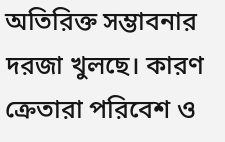অতিরিক্ত সম্ভাবনার দরজা খুলছে। কারণ ক্রেতারা পরিবেশ ও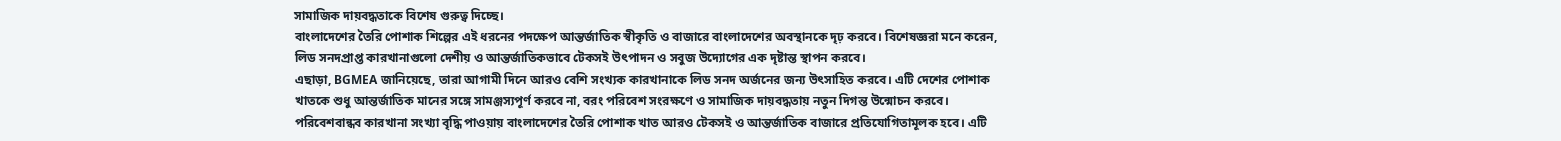সামাজিক দায়বদ্ধতাকে বিশেষ গুরুত্ব দিচ্ছে।
বাংলাদেশের তৈরি পোশাক শিল্পের এই ধরনের পদক্ষেপ আন্তর্জাতিক স্বীকৃতি ও বাজারে বাংলাদেশের অবস্থানকে দৃঢ় করবে। বিশেষজ্ঞরা মনে করেন, লিড সনদপ্রাপ্ত কারখানাগুলো দেশীয় ও আন্তর্জাতিকভাবে টেকসই উৎপাদন ও সবুজ উদ্যোগের এক দৃষ্টান্ত স্থাপন করবে।
এছাড়া, BGMEA জানিয়েছে, তারা আগামী দিনে আরও বেশি সংখ্যক কারখানাকে লিড সনদ অর্জনের জন্য উৎসাহিত করবে। এটি দেশের পোশাক খাতকে শুধু আন্তর্জাতিক মানের সঙ্গে সামঞ্জস্যপূর্ণ করবে না, বরং পরিবেশ সংরক্ষণে ও সামাজিক দায়বদ্ধতায় নতুন দিগন্ত উন্মোচন করবে।
পরিবেশবান্ধব কারখানা সংখ্যা বৃদ্ধি পাওয়ায় বাংলাদেশের তৈরি পোশাক খাত আরও টেকসই ও আন্তর্জাতিক বাজারে প্রতিযোগিতামূলক হবে। এটি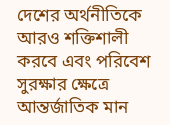দেশের অর্থনীতিকে আরও শক্তিশালী করবে এবং পরিবেশ সুরক্ষার ক্ষেত্রে আন্তর্জাতিক মান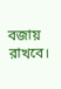বজায় রাখবে।